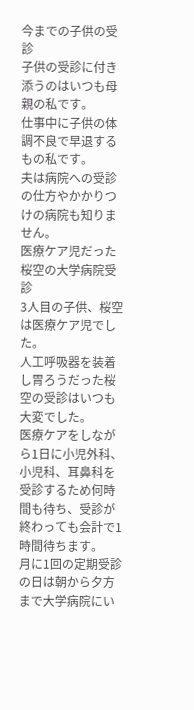今までの子供の受診
子供の受診に付き添うのはいつも母親の私です。
仕事中に子供の体調不良で早退するもの私です。
夫は病院への受診の仕方やかかりつけの病院も知りません。
医療ケア児だった桜空の大学病院受診
3人目の子供、桜空は医療ケア児でした。
人工呼吸器を装着し胃ろうだった桜空の受診はいつも大変でした。
医療ケアをしながら1日に小児外科、小児科、耳鼻科を受診するため何時間も待ち、受診が終わっても会計で1時間待ちます。
月に1回の定期受診の日は朝から夕方まで大学病院にい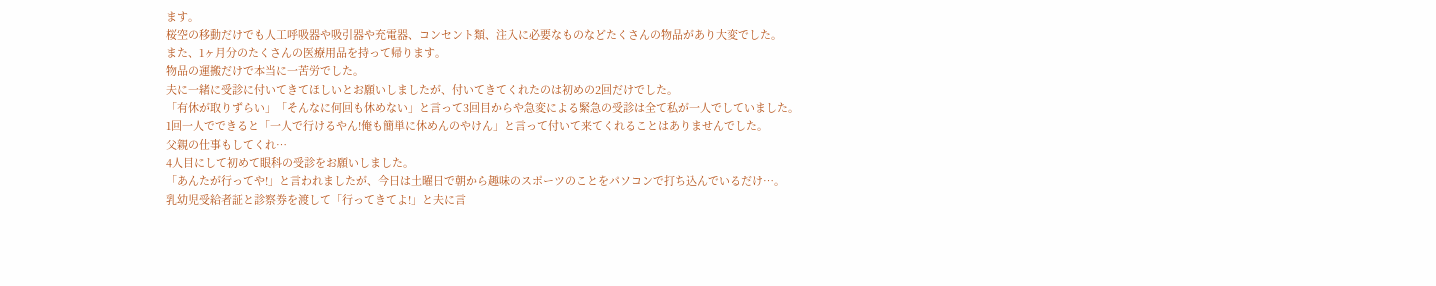ます。
桜空の移動だけでも人工呼吸器や吸引器や充電器、コンセント類、注入に必要なものなどたくさんの物品があり大変でした。
また、1ヶ月分のたくさんの医療用品を持って帰ります。
物品の運搬だけで本当に一苦労でした。
夫に一緒に受診に付いてきてほしいとお願いしましたが、付いてきてくれたのは初めの2回だけでした。
「有休が取りずらい」「そんなに何回も休めない」と言って3回目からや急変による緊急の受診は全て私が一人でしていました。
1回一人でできると「一人で行けるやん!俺も簡単に休めんのやけん」と言って付いて来てくれることはありませんでした。
父親の仕事もしてくれ…
4人目にして初めて眼科の受診をお願いしました。
「あんたが行ってや!」と言われましたが、今日は土曜日で朝から趣味のスポーツのことをパソコンで打ち込んでいるだけ…。
乳幼児受給者証と診察券を渡して「行ってきてよ!」と夫に言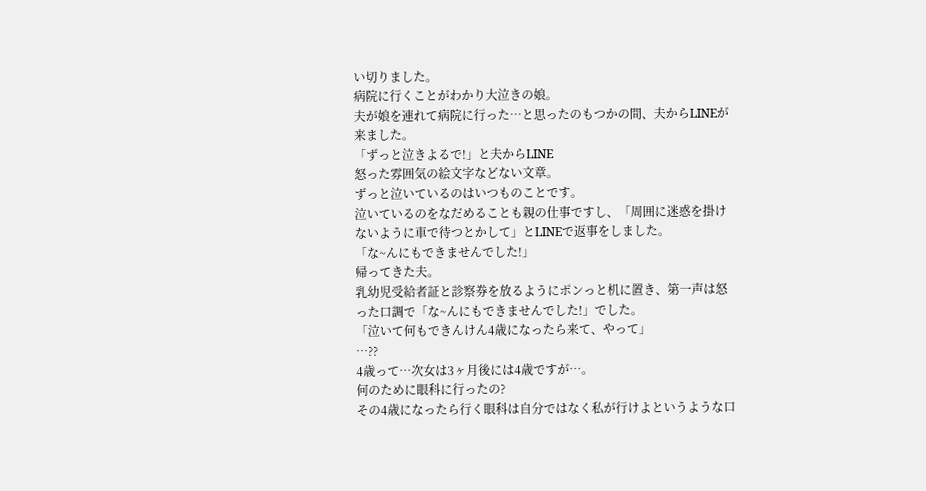い切りました。
病院に行くことがわかり大泣きの娘。
夫が娘を連れて病院に行った…と思ったのもつかの間、夫からLINEが来ました。
「ずっと泣きよるで!」と夫からLINE
怒った雰囲気の絵文字などない文章。
ずっと泣いているのはいつものことです。
泣いているのをなだめることも親の仕事ですし、「周囲に迷惑を掛けないように車で待つとかして」とLINEで返事をしました。
「な~んにもできませんでした!」
帰ってきた夫。
乳幼児受給者証と診察券を放るようにポンっと机に置き、第一声は怒った口調で「な~んにもできませんでした!」でした。
「泣いて何もできんけん4歳になったら来て、やって」
…??
4歳って…次女は3ヶ月後には4歳ですが…。
何のために眼科に行ったの?
その4歳になったら行く眼科は自分ではなく私が行けよというような口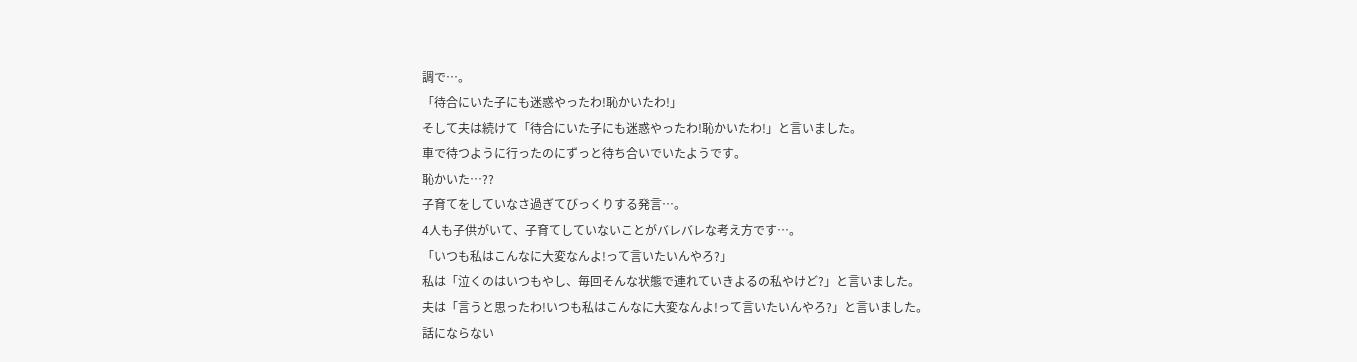調で…。
「待合にいた子にも迷惑やったわ!恥かいたわ!」
そして夫は続けて「待合にいた子にも迷惑やったわ!恥かいたわ!」と言いました。
車で待つように行ったのにずっと待ち合いでいたようです。
恥かいた…??
子育てをしていなさ過ぎてびっくりする発言…。
4人も子供がいて、子育てしていないことがバレバレな考え方です…。
「いつも私はこんなに大変なんよ!って言いたいんやろ?」
私は「泣くのはいつもやし、毎回そんな状態で連れていきよるの私やけど?」と言いました。
夫は「言うと思ったわ!いつも私はこんなに大変なんよ!って言いたいんやろ?」と言いました。
話にならない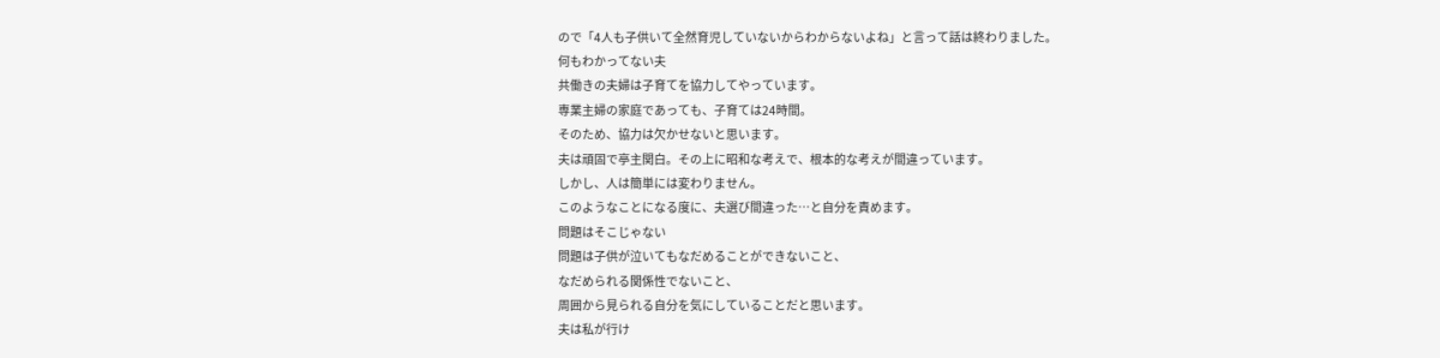ので「4人も子供いて全然育児していないからわからないよね」と言って話は終わりました。
何もわかってない夫
共働きの夫婦は子育てを協力してやっています。
専業主婦の家庭であっても、子育ては24時間。
そのため、協力は欠かせないと思います。
夫は頑固で亭主関白。その上に昭和な考えで、根本的な考えが間違っています。
しかし、人は簡単には変わりません。
このようなことになる度に、夫選び間違った…と自分を責めます。
問題はそこじゃない
問題は子供が泣いてもなだめることができないこと、
なだめられる関係性でないこと、
周囲から見られる自分を気にしていることだと思います。
夫は私が行け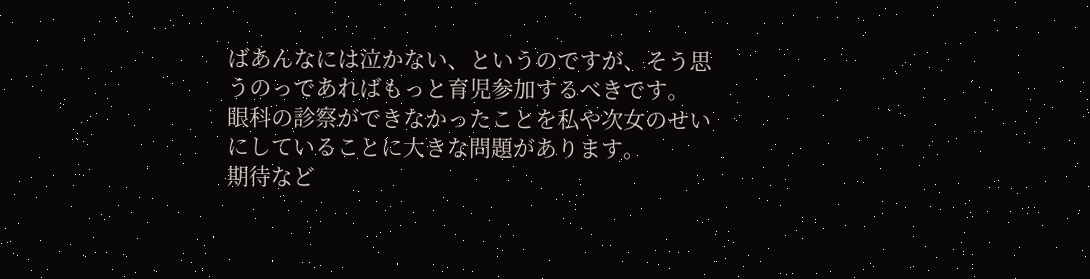ばあんなには泣かない、というのですが、そう思うのっであればもっと育児参加するべきです。
眼科の診察ができなかったことを私や次女のせいにしていることに大きな問題があります。
期待など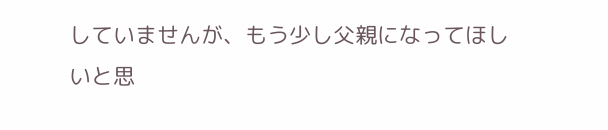していませんが、もう少し父親になってほしいと思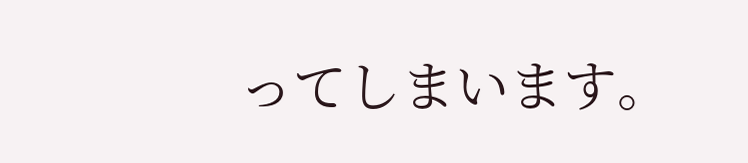ってしまいます。